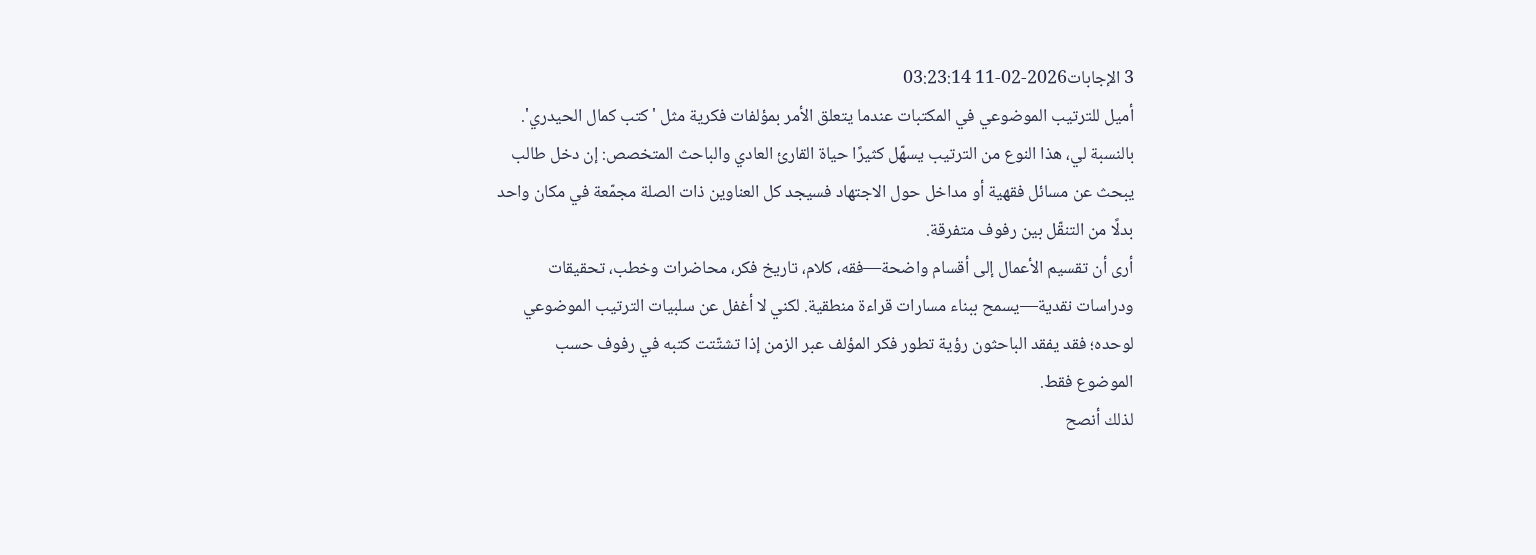3 الإجابات2026-02-11 03:23:14
أميل للترتيب الموضوعي في المكتبات عندما يتعلق الأمر بمؤلفات فكرية مثل 'كتب كمال الحيدري'. بالنسبة لي، هذا النوع من الترتيب يسهّل كثيرًا حياة القارئ العادي والباحث المتخصص: إن دخل طالب يبحث عن مسائل فقهية أو مداخل حول الاجتهاد فسيجد كل العناوين ذات الصلة مجمّعة في مكان واحد بدلًا من التنقّل بين رفوف متفرقة.
أرى أن تقسيم الأعمال إلى أقسام واضحة—فقه، كلام، تاريخ فكر، محاضرات وخطب، تحقيقات ودراسات نقدية—يسمح ببناء مسارات قراءة منطقية. لكني لا أغفل عن سلبيات الترتيب الموضوعي لوحده؛ فقد يفقد الباحثون رؤية تطور فكر المؤلف عبر الزمن إذا تشتّتت كتبه في رفوف حسب الموضوع فقط.
لذلك أنصح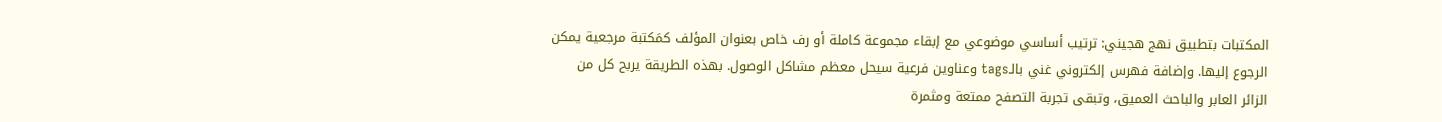المكتبات بتطبيق نهج هجيني: ترتيب أساسي موضوعي مع إبقاء مجموعة كاملة أو رف خاص بعنوان المؤلف كمَكتبة مرجعية يمكن الرجوع إليها. وإضافة فهرس إلكتروني غني بالـtags وعناوين فرعية سيحل معظم مشاكل الوصول. بهذه الطريقة يربح كل من الزائر العابر والباحث العميق، وتبقى تجربة التصفح ممتعة ومثمرة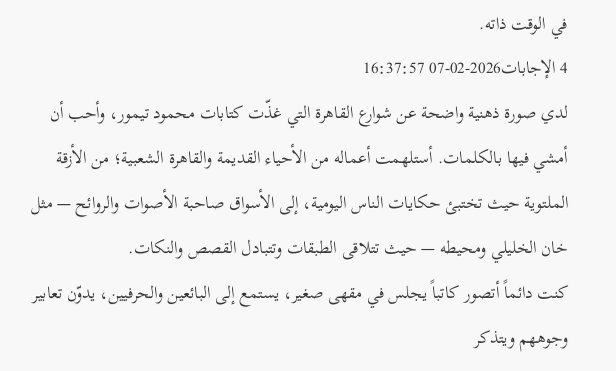في الوقت ذاته.
4 الإجابات2026-02-07 16:37:57
لدي صورة ذهنية واضحة عن شوارع القاهرة التي غذّت كتابات محمود تيمور، وأحب أن أمشي فيها بالكلمات. أستلهمت أعماله من الأحياء القديمة والقاهرة الشعبية؛ من الأزقة الملتوية حيث تختبئ حكايات الناس اليومية، إلى الأسواق صاحبة الأصوات والروائح — مثل خان الخليلي ومحيطه — حيث تتلاقى الطبقات وتتبادل القصص والنكات.
كنت دائماً أتصور كاتباً يجلس في مقهى صغير، يستمع إلى البائعين والحرفيين، يدوّن تعابير وجوههم ويتذكر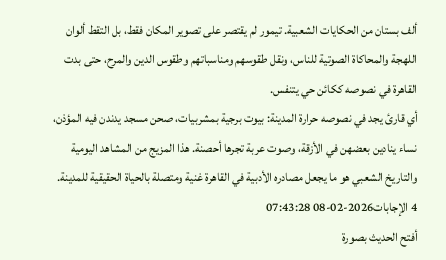ألف بستان من الحكايات الشعبية. تيمور لم يقتصر على تصوير المكان فقط، بل التقط ألوان اللهجة والمحاكاة الصوتية للناس، ونقل طقوسهم ومناسباتهم وطقوس الدين والمرح، حتى بدت القاهرة في نصوصه ككائن حي يتنفس.
أي قارئ يجد في نصوصه حرارة المدينة: بيوت برجية بمشربيات، صحن مسجد يدندن فيه المؤذن، نساء ينادين بعضهن في الأزقة، وصوت عربة تجرها أحصنة. هذا المزيج من المشاهد اليومية والتاريخ الشعبي هو ما يجعل مصادره الأدبية في القاهرة غنية ومتصلة بالحياة الحقيقية للمدينة.
4 الإجابات2026-02-08 07:43:28
أفتح الحديث بصورة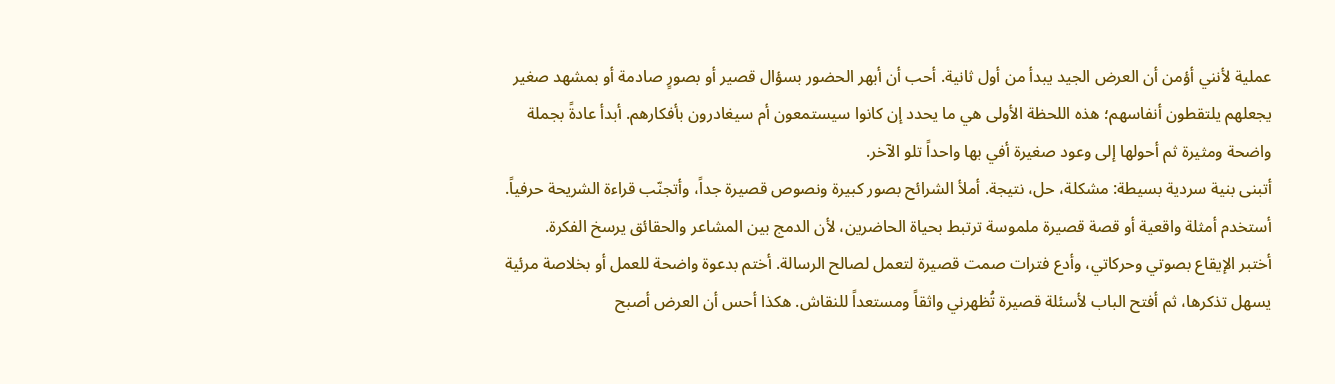عملية لأنني أؤمن أن العرض الجيد يبدأ من أول ثانية. أحب أن أبهر الحضور بسؤال قصير أو بصورٍ صادمة أو بمشهد صغير يجعلهم يلتقطون أنفاسهم؛ هذه اللحظة الأولى هي ما يحدد إن كانوا سيستمعون أم سيغادرون بأفكارهم. أبدأ عادةً بجملة واضحة ومثيرة ثم أحولها إلى وعود صغيرة أفي بها واحداً تلو الآخر.
أتبنى بنية سردية بسيطة: مشكلة، حل، نتيجة. أملأ الشرائح بصور كبيرة ونصوص قصيرة جداً، وأتجنّب قراءة الشريحة حرفياً. أستخدم أمثلة واقعية أو قصة قصيرة ملموسة ترتبط بحياة الحاضرين، لأن الدمج بين المشاعر والحقائق يرسخ الفكرة.
أختبر الإيقاع بصوتي وحركاتي، وأدع فترات صمت قصيرة لتعمل لصالح الرسالة. أختم بدعوة واضحة للعمل أو بخلاصة مرئية يسهل تذكرها، ثم أفتح الباب لأسئلة قصيرة تُظهرني واثقاً ومستعداً للنقاش. هكذا أحس أن العرض أصبح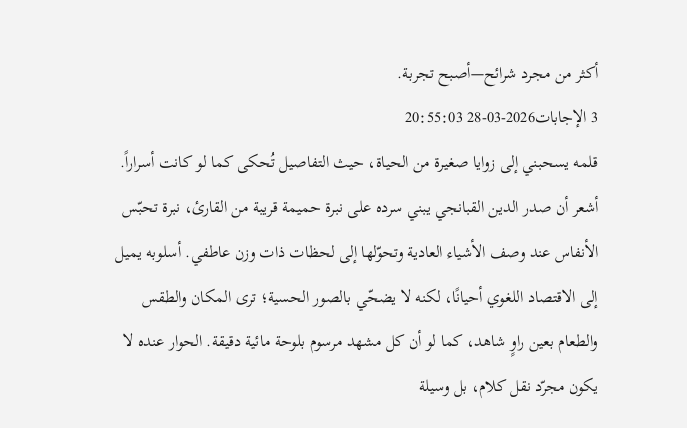أكثر من مجرد شرائح—أصبح تجربة.
3 الإجابات2026-03-28 20:55:03
قلمه يسحبني إلى زوايا صغيرة من الحياة، حيث التفاصيل تُحكى كما لو كانت أسراراً.
أشعر أن صدر الدين القبانجي يبني سرده على نبرة حميمة قريبة من القارئ، نبرة تحبّس الأنفاس عند وصف الأشياء العادية وتحوّلها إلى لحظات ذات وزن عاطفي. أسلوبه يميل إلى الاقتصاد اللغوي أحيانًا، لكنه لا يضحّي بالصور الحسية؛ ترى المكان والطقس والطعام بعين راوٍ شاهد، كما لو أن كل مشهد مرسوم بلوحة مائية دقيقة. الحوار عنده لا يكون مجرّد نقل كلام، بل وسيلة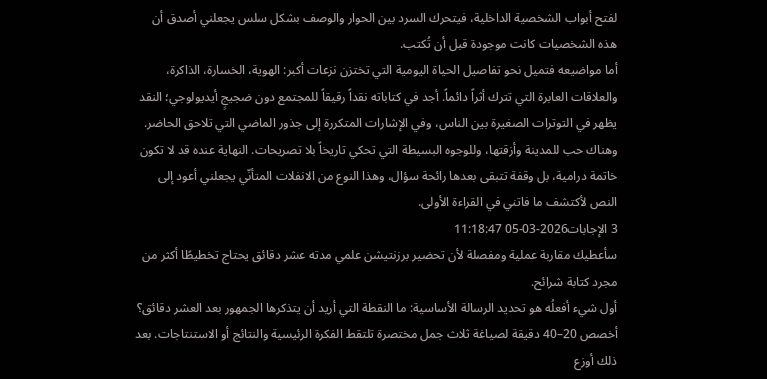لفتح أبواب الشخصية الداخلية، فيتحرك السرد بين الحوار والوصف بشكل سلس يجعلني أصدق أن هذه الشخصيات كانت موجودة قبل أن تُكتب.
أما مواضيعه فتميل نحو تفاصيل الحياة اليومية التي تختزن نزعات أكبر: الهوية، الخسارة، الذاكرة، والعلاقات العابرة التي تترك أثراً دائماً. أجد في كتاباته نقداً رقيقاً للمجتمع دون ضجيجٍ أيديولوجي؛ النقد يظهر في التوترات الصغيرة بين الناس، وفي الإشارات المتكررة إلى جذور الماضي التي تلاحق الحاضر. وهناك حب للمدينة وأزقتها، وللوجوه البسيطة التي تحكي تاريخاً بلا تصريحات. النهاية عنده قد لا تكون خاتمة درامية، بل وقفة تتبقى بعدها رائحة سؤال، وهذا النوع من الانفلات المتأنّي يجعلني أعود إلى النص لأكتشف ما فاتني في القراءة الأولى.
3 الإجابات2026-03-05 11:18:47
سأعطيك مقاربة عملية ومفصلة لأن تحضير برزنتيشن علمي مدته عشر دقائق يحتاج تخطيطًا أكثر من مجرد كتابة شرائح.
أول شيء أفعلُه هو تحديد الرسالة الأساسية: ما النقطة التي أريد أن يتذكرها الجمهور بعد العشر دقائق؟ أخصص 20–40 دقيقة لصياغة ثلاث جمل مختصرة تلتقط الفكرة الرئيسية والنتائج أو الاستنتاجات. بعد ذلك أوزع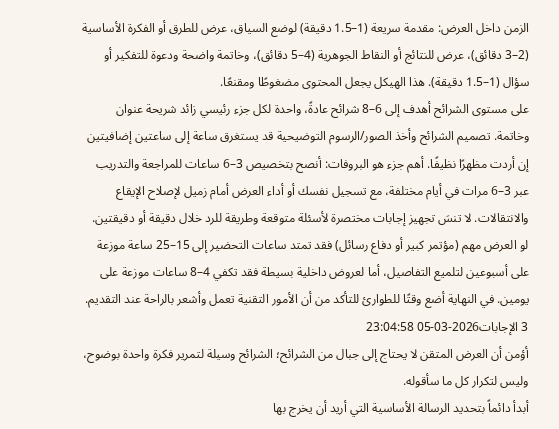الزمن داخل العرض: مقدمة سريعة (1–1.5 دقيقة) لوضع السياق، عرض للطرق أو الفكرة الأساسية (2–3 دقائق)، عرض للنتائج أو النقاط الجوهرية (4–5 دقائق)، وخاتمة واضحة ودعوة للتفكير أو سؤال (1–1.5 دقيقة). هذا الهيكل يجعل المحتوى مضغوطًا ومقنعًا.
على مستوى الشرائح أهدف إلى 6–8 شرائح عادةً، واحدة لكل جزء رئيسي زائد شريحة عنوان وخاتمة. تصميم الشرائح وأخذ الصور/الرسوم التوضيحية قد يستغرق ساعة إلى ساعتين إضافيتين إن أردت مظهرًا نظيفًا. أهم جزء هو البروفات: أنصح بتخصيص 3–6 ساعات للمراجعة والتدريب عبر 3–6 مرات في أيام مختلفة، مع تسجيل نفسك أو أداء العرض أمام زميل لإصلاح الإيقاع والانتقالات. لا تنسَ تجهيز إجابات مختصرة لأسئلة متوقعة وطريقة للرد خلال دقيقة أو دقيقتين.
لو العرض مهم (مؤتمر كبير أو دفاع رسائل) فقد تمتد ساعات التحضير إلى 15–25 ساعة موزعة على أسبوعين لتلميع التفاصيل، أما لعروض داخلية بسيطة فقد تكفي 4–8 ساعات موزعة على يومين. في النهاية أضع وقتًا للطوارئ للتأكد من أن الأمور التقنية تعمل وأشعر بالراحة عند التقديم.
3 الإجابات2026-03-05 23:04:58
أؤمن أن العرض المتقن لا يحتاج إلى جبال من الشرائح؛ الشرائح وسيلة لتمرير فكرة واحدة بوضوح، وليس لتكرار كل ما سأقوله.
أبدأ دائماً بتحديد الرسالة الأساسية التي أريد أن يخرج بها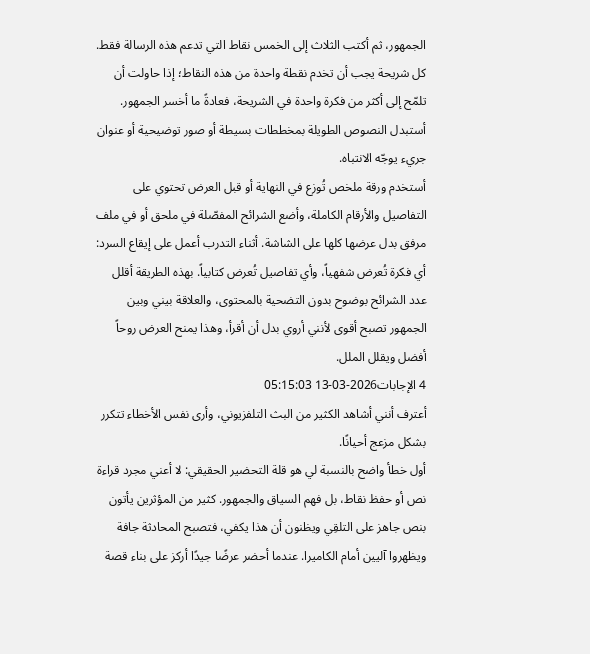الجمهور، ثم أكتب الثلاث إلى الخمس نقاط التي تدعم هذه الرسالة فقط. كل شريحة يجب أن تخدم نقطة واحدة من هذه النقاط؛ إذا حاولت أن تلمّح إلى أكثر من فكرة واحدة في الشريحة، فعادةً ما أخسر الجمهور. أستبدل النصوص الطويلة بمخططات بسيطة أو صور توضيحية أو عنوان جريء يوجّه الانتباه.
أستخدم ورقة ملخص تُوزع في النهاية أو قبل العرض تحتوي على التفاصيل والأرقام الكاملة، وأضع الشرائح المفصّلة في ملحق أو في ملف مرفق بدل عرضها كلها على الشاشة. أثناء التدرب أعمل على إيقاع السرد: أي فكرة تُعرض شفهياً، وأي تفاصيل تُعرض كتابياً. بهذه الطريقة أقلل عدد الشرائح بوضوح بدون التضحية بالمحتوى، والعلاقة بيني وبين الجمهور تصبح أقوى لأنني أروي بدل أن أقرأ، وهذا يمنح العرض روحاً أفضل ويقلل الملل.
4 الإجابات2026-03-13 05:15:03
أعترف أنني أشاهد الكثير من البث التلفزيوني، وأرى نفس الأخطاء تتكرر بشكل مزعج أحيانًا.
أول خطأ واضح بالنسبة لي هو قلة التحضير الحقيقي: لا أعني مجرد قراءة نص أو حفظ نقاط، بل فهم السياق والجمهور. كثير من المؤثرين يأتون بنص جاهز على التلقِي ويظنون أن هذا يكفي، فتصبح المحادثة جافة ويظهروا آليين أمام الكاميرا. عندما أحضر عرضًا جيدًا أركز على بناء قصة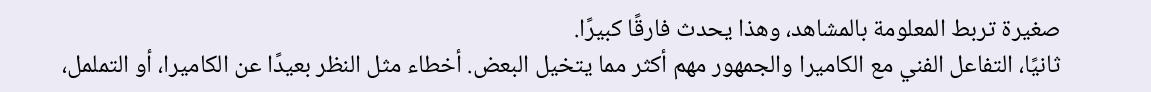صغيرة تربط المعلومة بالمشاهد، وهذا يحدث فارقًا كبيرًا.
ثانيًا، التفاعل الفني مع الكاميرا والجمهور مهم أكثر مما يتخيل البعض. أخطاء مثل النظر بعيدًا عن الكاميرا، أو التململ،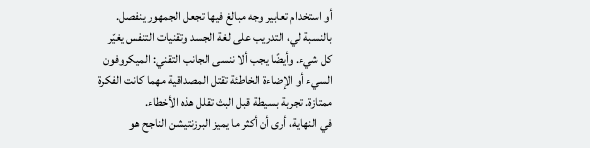أو استخدام تعابير وجه مبالغ فيها تجعل الجمهور ينفصل. بالنسبة لي، التدريب على لغة الجسد وتقنيات التنفس يغيّر كل شيء. وأيضًا يجب ألا ننسى الجانب التقني: الميكروفون السيء أو الإضاءة الخاطئة تقتل المصداقية مهما كانت الفكرة ممتازة. تجربة بسيطة قبل البث تقلل هذه الأخطاء.
في النهاية، أرى أن أكثر ما يميز البرزنتيشن الناجح هو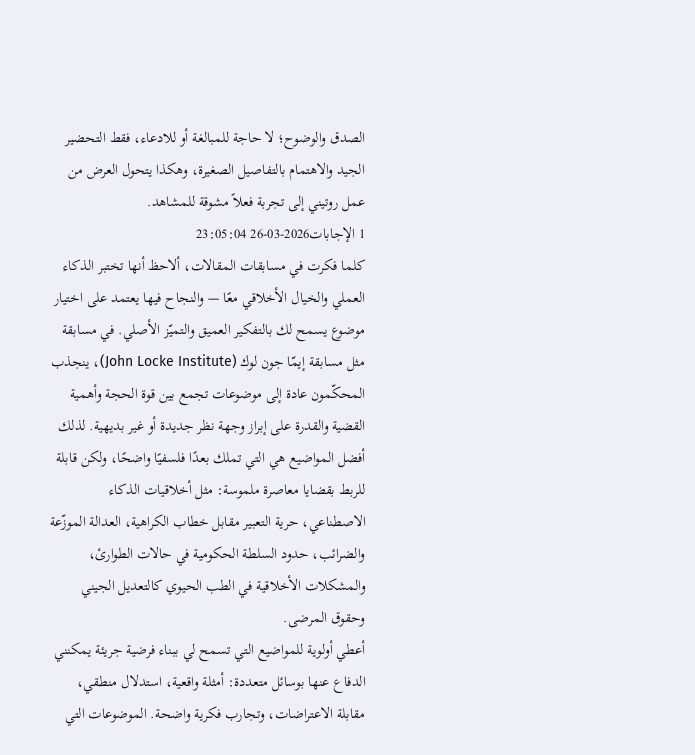الصدق والوضوح؛ لا حاجة للمبالغة أو للادعاء، فقط التحضير الجيد والاهتمام بالتفاصيل الصغيرة، وهكذا يتحول العرض من عمل روتيني إلى تجربة فعلاً مشوقة للمشاهد.
1 الإجابات2026-03-26 23:05:04
كلما فكرت في مسابقات المقالات، ألاحظ أنها تختبر الذكاء العملي والخيال الأخلاقي معًا — والنجاح فيها يعتمد على اختيار موضوع يسمح لك بالتفكير العميق والتميّز الأصلي. في مسابقة مثل مسابقة إيمّا جون لوك (John Locke Institute)، ينجذب المحكّمون عادة إلى موضوعات تجمع بين قوة الحجة وأهمية القضية والقدرة على إبراز وجهة نظر جديدة أو غير بديهية. لذلك أفضل المواضيع هي التي تملك بعدًا فلسفيًا واضحًا، ولكن قابلة للربط بقضايا معاصرة ملموسة: مثل أخلاقيات الذكاء الاصطناعي، حرية التعبير مقابل خطاب الكراهية، العدالة الموزّعة والضرائب، حدود السلطة الحكومية في حالات الطوارئ، والمشكلات الأخلاقية في الطب الحيوي كالتعديل الجيني وحقوق المرضى.
أعطي أولوية للمواضيع التي تسمح لي ببناء فرضية جريئة يمكنني الدفاع عنها بوسائل متعددة: أمثلة واقعية، استدلال منطقي، مقابلة الاعتراضات، وتجارب فكرية واضحة. الموضوعات التي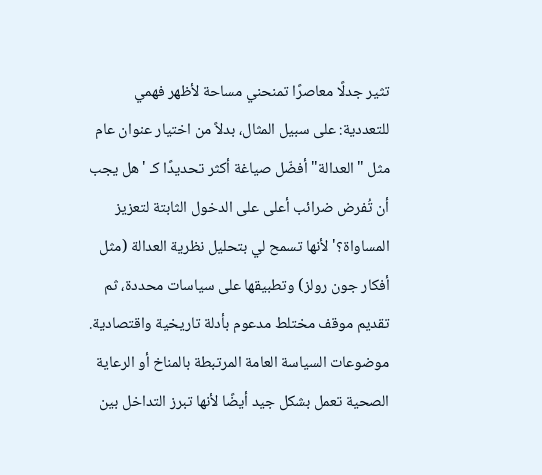تثير جدلًا معاصرًا تمنحني مساحة لأظهر فهمي للتعددية: على سبيل المثال، بدلاً من اختيار عنوان عام مثل "العدالة" أفضّل صياغة أكثر تحديدًا كـ 'هل يجب أن تُفرض ضرائب أعلى على الدخول الثابتة لتعزيز المساواة؟' لأنها تسمح لي بتحليل نظرية العدالة (مثل أفكار جون رولز) وتطبيقها على سياسات محددة، ثم تقديم موقف مختلط مدعوم بأدلة تاريخية واقتصادية. موضوعات السياسة العامة المرتبطة بالمناخ أو الرعاية الصحية تعمل بشكل جيد أيضًا لأنها تبرز التداخل بين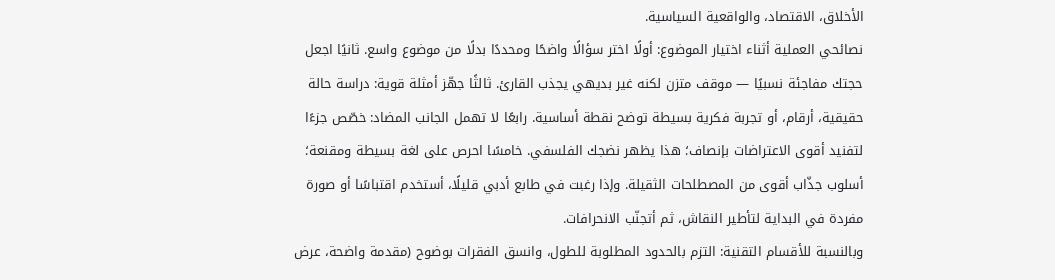الأخلاق، الاقتصاد، والواقعية السياسية.
نصائحي العملية أثناء اختيار الموضوع: أولًا اختر سؤالًا واضحًا ومحددًا بدلًا من موضوع واسع. ثانيًا اجعل حجتك مفاجئة نسبيًا — موقف متزن لكنه غير بديهي يجذب القارئ. ثالثًا جهّز أمثلة قوية: دراسة حالة حقيقية، أرقام، أو تجربة فكرية بسيطة توضح نقطة أساسية. رابعًا لا تهمل الجانب المضاد: خصّص جزءًا لتفنيد أقوى الاعتراضات بإنصاف؛ هذا يظهر نضجك الفلسفي. خامسًا احرص على لغة بسيطة ومقنعة؛ أسلوب جذّاب أقوى من المصطلحات الثقيلة. وإذا رغبت في طابع أدبي قليلًا، أستخدم اقتباسًا أو صورة مفردة في البداية لتأطير النقاش، ثم أتجنّب الانحرافات.
وبالنسبة للأقسام التقنية: التزم بالحدود المطلوبة للطول، وانسق الفقرات بوضوح (مقدمة واضحة، عرض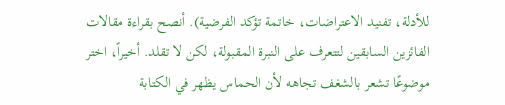للأدلة، تفنيد الاعتراضات، خاتمة تؤكد الفرضية). أنصح بقراءة مقالات الفائزين السابقين لتتعرف على النبرة المقبولة، لكن لا تقلد. أخيراً، اختر موضوعًا تشعر بالشغف تجاهه لأن الحماس يظهر في الكتابة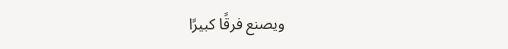ويصنع فرقًا كبيرًا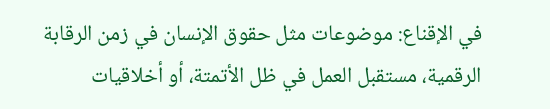في الإقناع: موضوعات مثل حقوق الإنسان في زمن الرقابة الرقمية، مستقبل العمل في ظل الأتمتة، أو أخلاقيات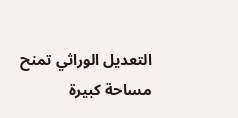التعديل الوراثي تمنح مساحة كبيرة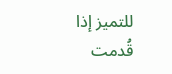للتميز إذا قُدمت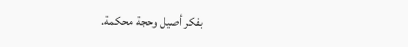بفكر أصيل وحجة محكمة.